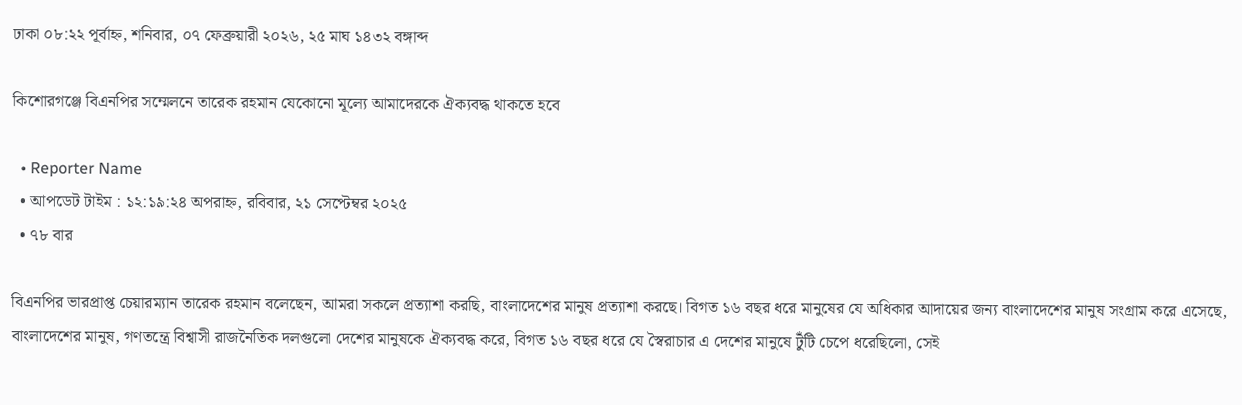ঢাকা ০৮:২২ পূর্বাহ্ন, শনিবার, ০৭ ফেব্রুয়ারী ২০২৬, ২৫ মাঘ ১৪৩২ বঙ্গাব্দ

কিশোরগঞ্জে বিএনপির সম্মেলনে তারেক রহমান যেকোনো মূল্যে আমাদেরকে ঐক্যবদ্ধ থাকতে হবে

  • Reporter Name
  • আপডেট টাইম : ১২:১৯:২৪ অপরাহ্ন, রবিবার, ২১ সেপ্টেম্বর ২০২৫
  • ৭৮ বার

বিএনপির ভারপ্রাপ্ত চেয়ারম্যান তারেক রহমান বলেছেন, আমরা সকলে প্রত্যাশা করছি, বাংলাদেশের মানুষ প্রত্যাশা করছে। বিগত ১৬ বছর ধরে মানুষের যে অধিকার আদায়ের জন্য বাংলাদেশের মানুষ সংগ্রাম করে এসেছে, বাংলাদেশের মানুষ, গণতন্ত্রে বিশ্বাসী রাজনৈতিক দলগুলো দেশের মানুষকে ঐক্যবদ্ধ করে, বিগত ১৬ বছর ধরে যে স্বৈরাচার এ দেশের মানুষে টুঁটি চেপে ধরেছিলো, সেই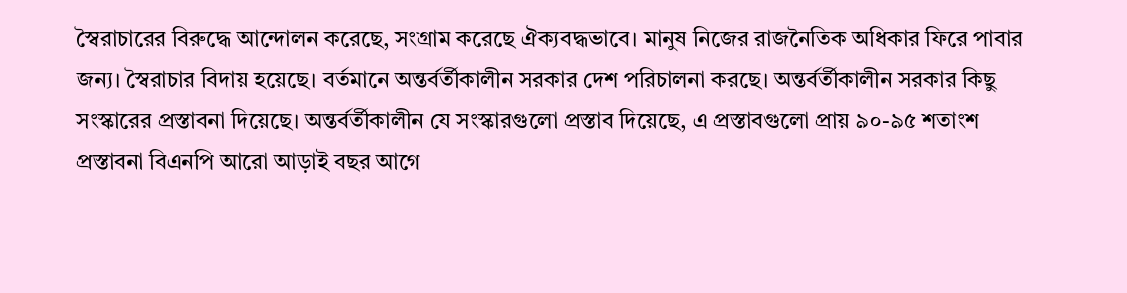স্বৈরাচারের বিরুদ্ধে আন্দোলন করেছে, সংগ্রাম করেছে ঐক্যবদ্ধভাবে। মানুষ নিজের রাজনৈতিক অধিকার ফিরে পাবার জন্য। স্বৈরাচার বিদায় হয়েছে। বর্তমানে অন্তর্বর্তীকালীন সরকার দেশ পরিচালনা করছে। অন্তর্বর্তীকালীন সরকার কিছু সংস্কারের প্রস্তাবনা দিয়েছে। অন্তর্বর্তীকালীন যে সংস্কারগুলো প্রস্তাব দিয়েছে, এ প্রস্তাবগুলো প্রায় ৯০-৯৫ শতাংশ প্রস্তাবনা বিএনপি আরো আড়াই বছর আগে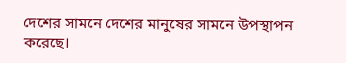দেশের সামনে দেশের মানুষের সামনে উপস্থাপন করেছে।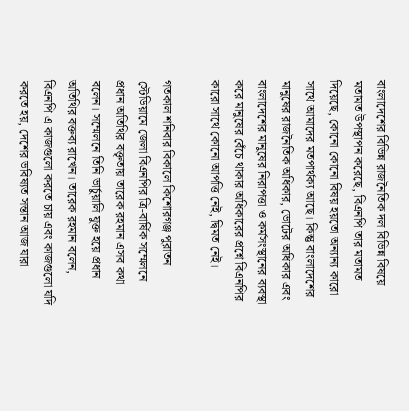বাংলাদেশের বিভিন্ন রাজনৈতিক দল বিভিন্ন বিষয়ে মতামত উপস্থাপন করেছে, বিএনপি তার মতামত দিয়েছে, কোনো কোনো বিষয় হয়তো অন্যান্য কারো সাথে আমাদের মতপার্থক্য আছে। কিন্তু বাংলাদেশের মানুষের রাজনৈতিক অধিকার, ভোটের অধিকার এবং বাংলাদেশের মানুষের নিরাপত্তা ও কর্মসংস্থানের ব্যবস্থা করে মানুষের বেঁচে থাকার অধিকারের প্রশ্নে বিএনপির কারো সাথে কোনো আপত্তি নেই, দ্বিমত নেই।

গতকাল শনিবার বিকালে কিশোরগঞ্জ পুরাতন স্টেডিয়ামে জেলা বিএনপির ত্রি-বার্ষিক সম্মেলনে প্রধান অতিথির বক্তৃতায় তারেক রহমান এসব কথা বলেন। সম্মেলনে তিনি ভার্চুয়ালি যুক্ত হয়ে প্রধান অতিথির বক্তব্য রাখেন। তারেক রহমান বলেন, বিএনপি এ কাজগুলো করতে চায় এবং কাজগুলো যদি করতে হয়, দেশের ভবিষ্যত সন্তান আজ যারা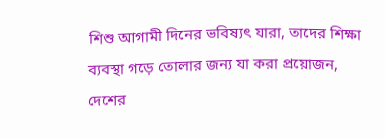শিশু আগামী দিনের ভবিষ্যৎ যারা, তাদের শিক্ষা ব্যবস্থা গড়ে তোলার জন্য যা করা প্রয়োজন, দেশের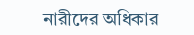নারীদের অধিকার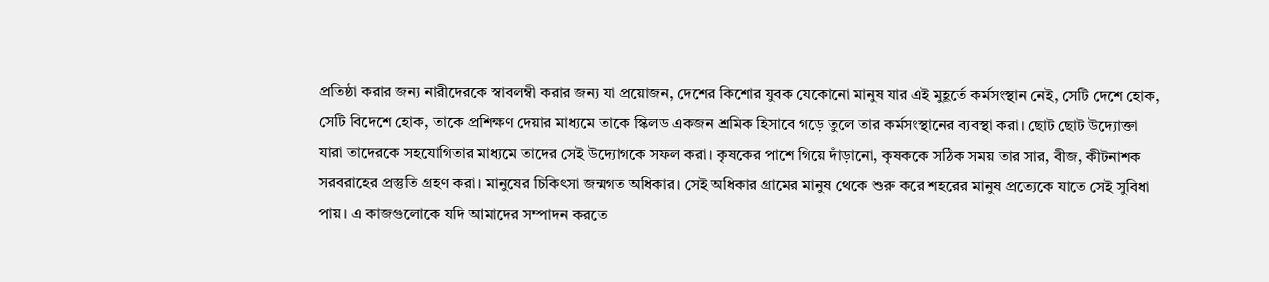প্রতিষ্ঠা করার জন্য নারীদেরকে স্বাবলম্বী করার জন্য যা প্রয়োজন, দেশের কিশোর যুবক যেকোনো মানুষ যার এই মুহূর্তে কর্মসংস্থান নেই, সেটি দেশে হোক, সেটি বিদেশে হোক, তাকে প্রশিক্ষণ দেয়ার মাধ্যমে তাকে স্কিলড একজন শ্রমিক হিসাবে গড়ে তুলে তার কর্মসংস্থানের ব্যবস্থা করা। ছোট ছোট উদ্যোক্তা যারা তাদেরকে সহযোগিতার মাধ্যমে তাদের সেই উদ্যোগকে সফল করা। কৃষকের পাশে গিয়ে দাঁড়ানো, কৃষককে সঠিক সময় তার সার, বীজ, কীটনাশক সরবরাহের প্রস্তুতি গ্রহণ করা। মানুষের চিকিৎসা জন্মগত অধিকার। সেই অধিকার গ্রামের মানুষ থেকে শুরু করে শহরের মানুষ প্রত্যেকে যাতে সেই সুবিধা পায়। এ কাজগুলোকে যদি আমাদের সম্পাদন করতে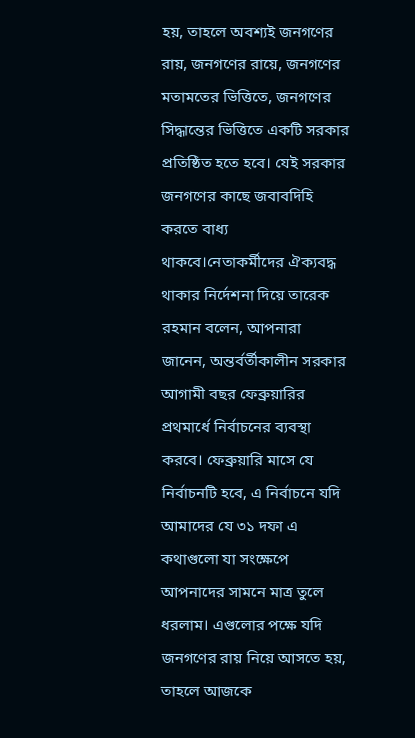হয়, তাহলে অবশ্যই জনগণের রায়, জনগণের রায়ে, জনগণের মতামতের ভিত্তিতে, জনগণের সিদ্ধান্তের ভিত্তিতে একটি সরকার প্রতিষ্ঠিত হতে হবে। যেই সরকার জনগণের কাছে জবাবদিহি করতে বাধ্য থাকবে।নেতাকর্মীদের ঐক্যবদ্ধ থাকার নির্দেশনা দিয়ে তারেক রহমান বলেন, আপনারা জানেন, অন্তর্বর্তীকালীন সরকার আগামী বছর ফেব্রুয়ারির প্রথমার্ধে নির্বাচনের ব্যবস্থা করবে। ফেব্রুয়ারি মাসে যে নির্বাচনটি হবে, এ নির্বাচনে যদি আমাদের যে ৩১ দফা এ কথাগুলো যা সংক্ষেপে আপনাদের সামনে মাত্র তুলে ধরলাম। এগুলোর পক্ষে যদি জনগণের রায় নিয়ে আসতে হয়, তাহলে আজকে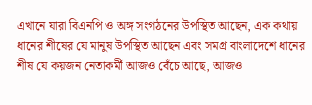এখানে যারা বিএনপি ও অঙ্গ সংগঠনের উপস্থিত আছেন, এক কথায় ধানের শীষের যে মানুষ উপস্থিত আছেন এবং সমগ্র বাংলাদেশে ধানের শীষ যে কয়জন নেতাকর্মী আজও বেঁচে আছে, আজও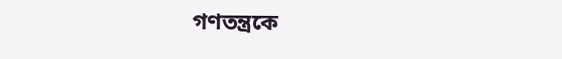গণতন্ত্রকে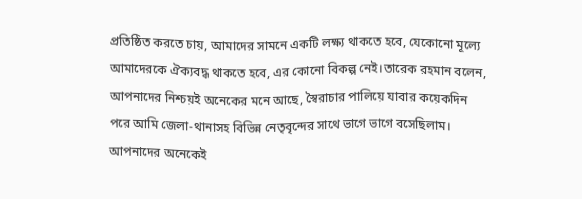প্রতিষ্ঠিত করতে চায়, আমাদের সামনে একটি লক্ষ্য থাকতে হবে, যেকোনো মূল্যে আমাদেরকে ঐক্যবদ্ধ থাকতে হবে, এর কোনো বিকল্প নেই।তারেক রহমান বলেন, আপনাদের নিশ্চয়ই অনেকের মনে আছে, স্বৈরাচার পালিয়ে যাবার কয়েকদিন পরে আমি জেলা-থানাসহ বিভিন্ন নেতৃবৃন্দের সাথে ভাগে ভাগে বসেছিলাম। আপনাদের অনেকেই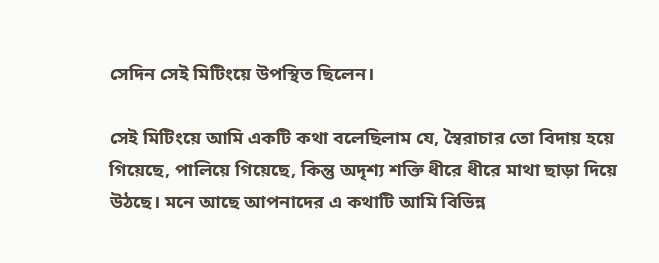সেদিন সেই মিটিংয়ে উপস্থিত ছিলেন।

সেই মিটিংয়ে আমি একটি কথা বলেছিলাম যে, স্বৈরাচার তো বিদায় হয়ে গিয়েছে, পালিয়ে গিয়েছে, কিন্তু অদৃশ্য শক্তি ধীরে ধীরে মাথা ছাড়া দিয়ে উঠছে। মনে আছে আপনাদের এ কথাটি আমি বিভিন্ন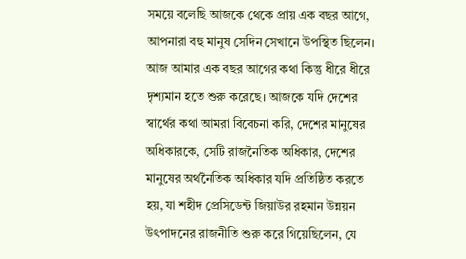সময়ে বলেছি আজকে থেকে প্রায় এক বছর আগে, আপনারা বহু মানুষ সেদিন সেখানে উপস্থিত ছিলেন। আজ আমার এক বছর আগের কথা কিন্তু ধীরে ধীরে দৃশ্যমান হতে শুরু করেছে। আজকে যদি দেশের স্বার্থের কথা আমরা বিবেচনা করি, দেশের মানুষের অধিকারকে, সেটি রাজনৈতিক অধিকার, দেশের মানুষের অর্থনৈতিক অধিকার যদি প্রতিষ্ঠিত করতে হয়, যা শহীদ প্রেসিডেন্ট জিয়াউর রহমান উন্নয়ন উৎপাদনের রাজনীতি শুরু করে গিয়েছিলেন, যে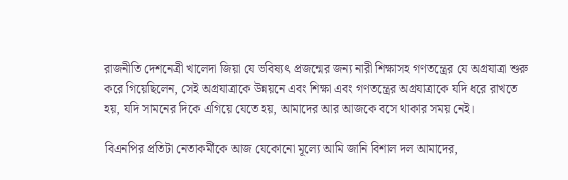রাজনীতি দেশনেত্রী খালেদা জিয়া যে ভবিষ্যৎ প্রজন্মের জন্য নারী শিক্ষাসহ গণতন্ত্রের যে অগ্রযাত্রা শুরু করে গিয়েছিলেন, সেই অগ্রযাত্রাকে উন্নয়নে এবং শিক্ষা এবং গণতন্ত্রের অগ্রযাত্রাকে যদি ধরে রাখতে হয়, যদি সামনের দিকে এগিয়ে যেতে হয়, আমাদের আর আজকে বসে থাকার সময় নেই।

বিএনপির প্রতিটা নেতাকর্মীকে আজ যেকোনো মূল্যে আমি জানি বিশাল দল আমাদের,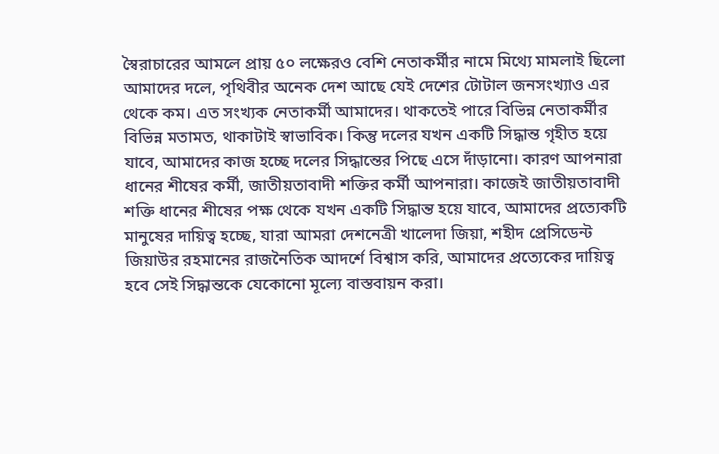স্বৈরাচারের আমলে প্রায় ৫০ লক্ষেরও বেশি নেতাকর্মীর নামে মিথ্যে মামলাই ছিলো আমাদের দলে, পৃথিবীর অনেক দেশ আছে যেই দেশের টোটাল জনসংখ্যাও এর থেকে কম। এত সংখ্যক নেতাকর্মী আমাদের। থাকতেই পারে বিভিন্ন নেতাকর্মীর বিভিন্ন মতামত, থাকাটাই স্বাভাবিক। কিন্তু দলের যখন একটি সিদ্ধান্ত গৃহীত হয়ে যাবে, আমাদের কাজ হচ্ছে দলের সিদ্ধান্তের পিছে এসে দাঁড়ানো। কারণ আপনারা ধানের শীষের কর্মী, জাতীয়তাবাদী শক্তির কর্মী আপনারা। কাজেই জাতীয়তাবাদী শক্তি ধানের শীষের পক্ষ থেকে যখন একটি সিদ্ধান্ত হয়ে যাবে, আমাদের প্রত্যেকটি মানুষের দায়িত্ব হচ্ছে, যারা আমরা দেশনেত্রী খালেদা জিয়া, শহীদ প্রেসিডেন্ট জিয়াউর রহমানের রাজনৈতিক আদর্শে বিশ্বাস করি, আমাদের প্রত্যেকের দায়িত্ব হবে সেই সিদ্ধান্তকে যেকোনো মূল্যে বাস্তবায়ন করা।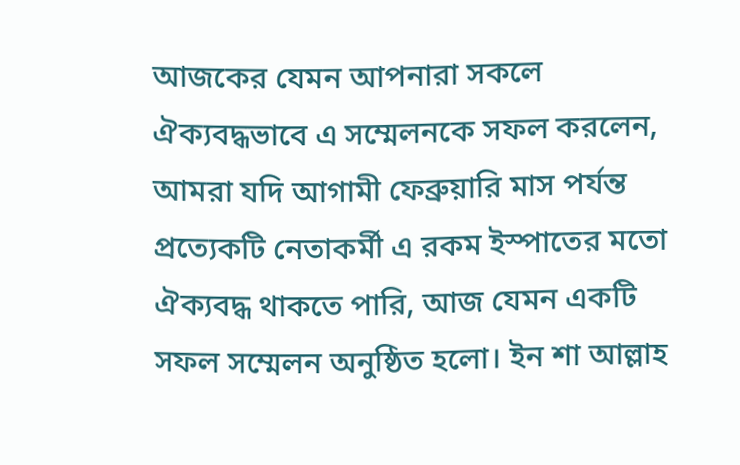আজকের যেমন আপনারা সকলে ঐক্যবদ্ধভাবে এ সম্মেলনকে সফল করলেন, আমরা যদি আগামী ফেব্রুয়ারি মাস পর্যন্ত প্রত্যেকটি নেতাকর্মী এ রকম ইস্পাতের মতো ঐক্যবদ্ধ থাকতে পারি, আজ যেমন একটি সফল সম্মেলন অনুষ্ঠিত হলো। ইন শা আল্লাহ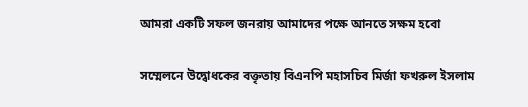আমরা একটি সফল জনরায় আমাদের পক্ষে আনতে সক্ষম হবো

সম্মেলনে উদ্বোধকের বক্তৃতায় বিএনপি মহাসচিব মির্জা ফখরুল ইসলাম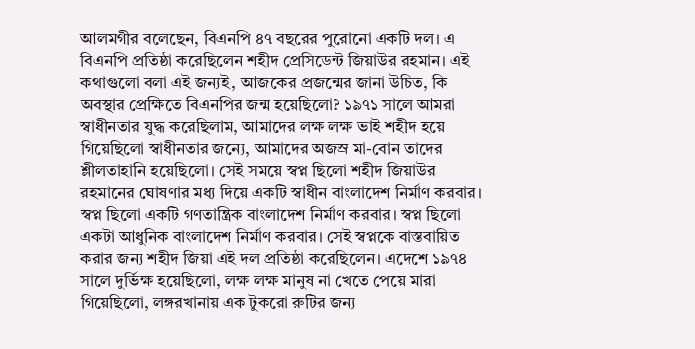আলমগীর বলেছেন, বিএনপি ৪৭ বছরের পুরোনো একটি দল। এ বিএনপি প্রতিষ্ঠা করেছিলেন শহীদ প্রেসিডেন্ট জিয়াউর রহমান। এই কথাগুলো বলা এই জন্যই, আজকের প্রজন্মের জানা উচিত, কি অবস্থার প্রেক্ষিতে বিএনপির জন্ম হয়েছিলো? ১৯৭১ সালে আমরা স্বাধীনতার যুদ্ধ করেছিলাম, আমাদের লক্ষ লক্ষ ভাই শহীদ হয়ে গিয়েছিলো স্বাধীনতার জন্যে, আমাদের অজস্র মা-বোন তাদের শ্লীলতাহানি হয়েছিলো। সেই সময়ে স্বপ্ন ছিলো শহীদ জিয়াউর রহমানের ঘোষণার মধ্য দিয়ে একটি স্বাধীন বাংলাদেশ নির্মাণ করবার। স্বপ্ন ছিলো একটি গণতান্ত্রিক বাংলাদেশ নির্মাণ করবার। স্বপ্ন ছিলো একটা আধুনিক বাংলাদেশ নির্মাণ করবার। সেই স্বপ্নকে বাস্তবায়িত করার জন্য শহীদ জিয়া এই দল প্রতিষ্ঠা করেছিলেন। এদেশে ১৯৭৪ সালে দুর্ভিক্ষ হয়েছিলো, লক্ষ লক্ষ মানুষ না খেতে পেয়ে মারা গিয়েছিলো, লঙ্গরখানায় এক টুকরো রুটির জন্য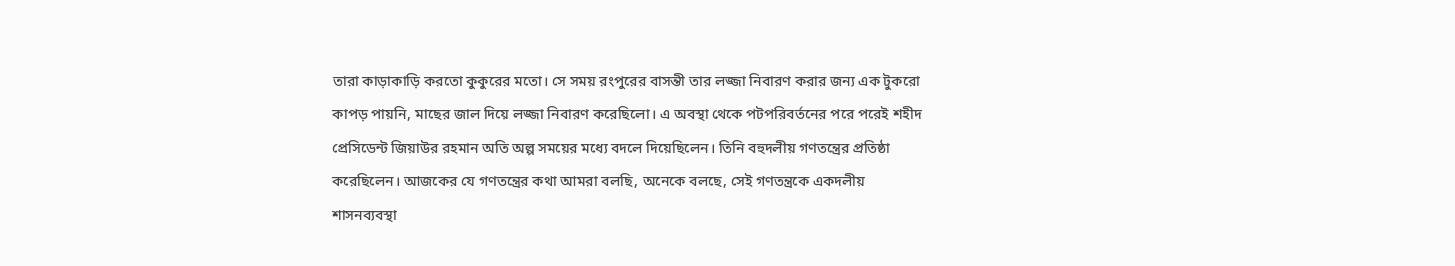তারা কাড়াকাড়ি করতো কুকুরের মতো। সে সময় রংপুরের বাসন্তী তার লজ্জা নিবারণ করার জন্য এক টুকরো কাপড় পায়নি, মাছের জাল দিয়ে লজ্জা নিবারণ করেছিলো। এ অবস্থা থেকে পটপরিবর্তনের পরে পরেই শহীদ প্রেসিডেন্ট জিয়াউর রহমান অতি অল্প সময়ের মধ্যে বদলে দিয়েছিলেন। তিনি বহুদলীয় গণতন্ত্রের প্রতিষ্ঠা করেছিলেন। আজকের যে গণতন্ত্রের কথা আমরা বলছি, অনেকে বলছে, সেই গণতন্ত্রকে একদলীয় শাসনব্যবস্থা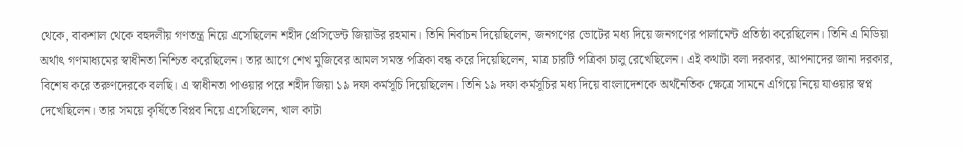থেকে, বাকশাল থেকে বহুদলীয় গণতন্ত্র নিয়ে এসেছিলেন শহীদ প্রেসিডেন্ট জিয়াউর রহমান। তিনি নির্বাচন দিয়েছিলেন, জনগণের ভোটের মধ্য দিয়ে জনগণের পার্লামেন্ট প্রতিষ্ঠা করেছিলেন। তিনি এ মিডিয়া অর্থাৎ গণমাধ্যমের স্বাধীনতা নিশ্চিত করেছিলেন। তার আগে শেখ মুজিবের আমল সমস্ত পত্রিকা বন্ধ করে দিয়েছিলেন, মাত্র চারটি পত্রিকা চালু রেখেছিলেন। এই কথাটা বলা দরকার, আপনাদের জানা দরকার, বিশেষ করে তরুণদেরকে বলছি। এ স্বাধীনতা পাওয়ার পরে শহীদ জিয়া ১৯ দফা কর্মসূচি দিয়েছিলেন। তিনি ১৯ দফা কর্মসূচির মধ্য দিয়ে বাংলাদেশকে অর্থনৈতিক ক্ষেত্রে সামনে এগিয়ে নিয়ে যাওয়ার স্বপ্ন দেখেছিলেন। তার সময়ে কৃর্ষিতে বিপ্লব নিয়ে এসেছিলেন, খাল কাটা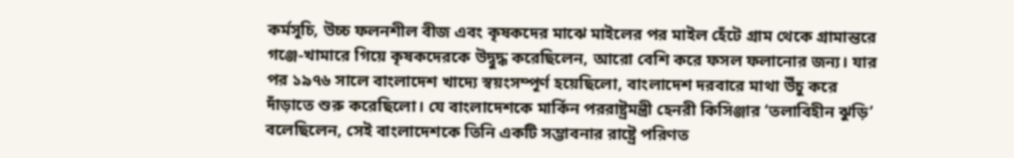কর্মসূচি, উচ্চ ফলনশীল বীজ এবং কৃষকদের মাঝে মাইলের পর মাইল হেঁটে গ্রাম থেকে গ্রামান্তরে গঞ্জে-খামারে গিয়ে কৃষকদেরকে উদ্বুদ্ধ করেছিলেন, আরো বেশি করে ফসল ফলানোর জন্য। যার পর ১৯৭৬ সালে বাংলাদেশ খাদ্যে স্বয়ংসম্পূর্ণ হয়েছিলো, বাংলাদেশ দরবারে মাথা উঁচু করে দাঁড়াতে শুরু করেছিলো। যে বাংলাদেশকে মার্কিন পররাষ্ট্রমন্ত্রী হেনরী কিসিঞ্জার ‘তলাবিহীন ঝুড়ি’ বলেছিলেন, সেই বাংলাদেশকে তিনি একটি সম্ভাবনার রাষ্ট্রে পরিণত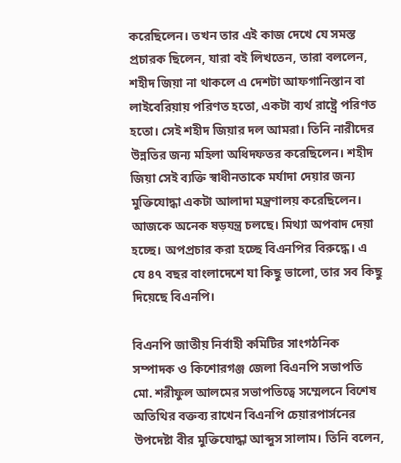করেছিলেন। তখন তার এই কাজ দেখে যে সমস্ত প্রচারক ছিলেন, যারা বই লিখতেন, তারা বললেন, শহীদ জিয়া না থাকলে এ দেশটা আফগানিস্তান বা লাইবেরিয়ায় পরিণত হতো, একটা ব্যর্থ রাষ্ট্রে পরিণত হতো। সেই শহীদ জিয়ার দল আমরা। তিনি নারীদের উন্নতির জন্য মহিলা অধিদফতর করেছিলেন। শহীদ জিয়া সেই ব্যক্তি স্বাধীনতাকে মর্যাদা দেয়ার জন্য মুক্তিযোদ্ধা একটা আলাদা মন্ত্রণালয় করেছিলেন। আজকে অনেক ষড়যন্ত্র চলছে। মিথ্যা অপবাদ দেয়া হচ্ছে। অপপ্রচার করা হচ্ছে বিএনপির বিরুদ্ধে। এ যে ৪৭ বছর বাংলাদেশে যা কিছু ভালো, তার সব কিছু দিয়েছে বিএনপি।

বিএনপি জাতীয় নির্বাহী কমিটির সাংগঠনিক সম্পাদক ও কিশোরগঞ্জ জেলা বিএনপি সভাপতি মো. শরীফুল আলমের সভাপতিত্বে সম্মেলনে বিশেষ অতিথির বক্তব্য রাখেন বিএনপি চেয়ারপার্সনের উপদেষ্টা বীর মুক্তিযোদ্ধা আব্দুস সালাম। তিনি বলেন,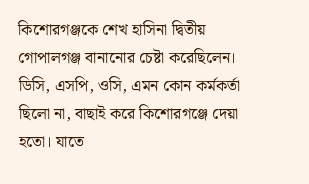কিশোরগঞ্জকে শেখ হাসিনা দ্বিতীয় গোপালগঞ্জ বানানোর চেষ্টা করেছিলেন। ডিসি, এসপি, ওসি, এমন কোন কর্মকর্তা ছিলো না, বাছাই করে কিশোরগঞ্জে দেয়া হতো। যাতে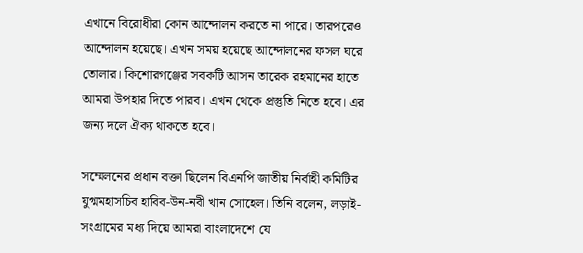এখানে বিরোধীরা কোন আন্দোলন করতে না পারে। তারপরেও আন্দোলন হয়েছে। এখন সময় হয়েছে আন্দোলনের ফসল ঘরে তোলার। কিশোরগঞ্জের সবকটি আসন তারেক রহমানের হাতে আমরা উপহার দিতে পারব। এখন থেকে প্রস্তুতি নিতে হবে। এর জন্য দলে ঐক্য থাকতে হবে।

সম্মেলনের প্রধান বক্তা ছিলেন বিএনপি জাতীয় নির্বাহী কমিটির যুগ্মমহাসচিব হাবিব-উন-নবী খান সোহেল। তিনি বলেন, লড়াই-সংগ্রামের মধ্য দিয়ে আমরা বাংলাদেশে যে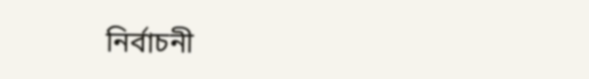নির্বাচনী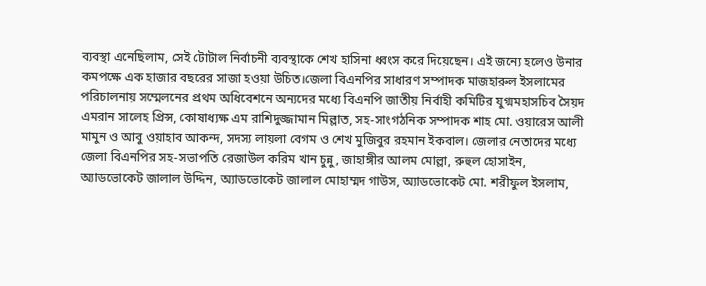ব্যবস্থা এনেছিলাম, সেই টোটাল নির্বাচনী ব্যবস্থাকে শেখ হাসিনা ধ্বংস করে দিয়েছেন। এই জন্যে হলেও উনার কমপক্ষে এক হাজার বছরের সাজা হওয়া উচিত।জেলা বিএনপির সাধারণ সম্পাদক মাজহারুল ইসলামের পরিচালনায় সম্মেলনের প্রথম অধিবেশনে অন্যদের মধ্যে বিএনপি জাতীয় নির্বাহী কমিটির যুগ্মমহাসচিব সৈয়দ এমরান সালেহ প্রিন্স, কোষাধ্যক্ষ এম রাশিদুজ্জামান মিল্লাত, সহ-সাংগঠনিক সম্পাদক শাহ মো. ওয়ারেস আলী মামুন ও আবু ওয়াহাব আকন্দ, সদস্য লায়লা বেগম ও শেখ মুজিবুর রহমান ইকবাল। জেলার নেতাদের মধ্যে জেলা বিএনপির সহ-সভাপতি রেজাউল করিম খান চুন্নু, জাহাঙ্গীর আলম মোল্লা, রুহুল হোসাইন, অ্যাডভোকেট জালাল উদ্দিন, অ্যাডভোকেট জালাল মোহাম্মদ গাউস, অ্যাডভোকেট মো. শরীফুল ইসলাম,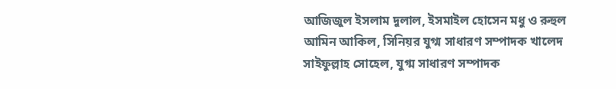আজিজুল ইসলাম দুলাল, ইসমাইল হোসেন মধু ও রুহুল আমিন আকিল, সিনিয়র যুগ্ম সাধারণ সম্পাদক খালেদ সাইফুল্লাহ সোহেল, যুগ্ম সাধারণ সম্পাদক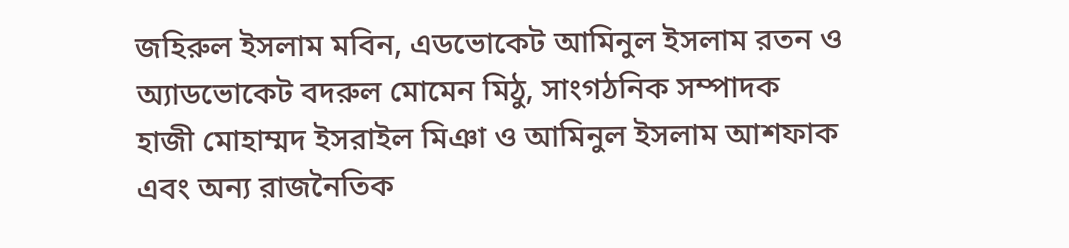জহিরুল ইসলাম মবিন, এডভোকেট আমিনুল ইসলাম রতন ও অ্যাডভোকেট বদরুল মোমেন মিঠু, সাংগঠনিক সম্পাদক হাজী মোহাম্মদ ইসরাইল মিঞা ও আমিনুল ইসলাম আশফাক এবং অন্য রাজনৈতিক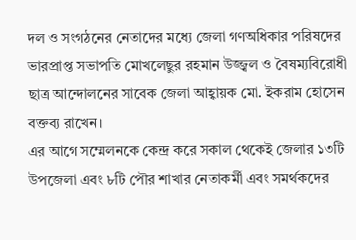দল ও সংগঠনের নেতাদের মধ্যে জেলা গণঅধিকার পরিষদের ভারপ্রাপ্ত সভাপতি মোখলেছুর রহমান উজ্জ্বল ও বৈষম্যবিরোধী ছাত্র আন্দোলনের সাবেক জেলা আহ্বায়ক মো. ইকরাম হোসেন বক্তব্য রাখেন।
এর আগে সম্মেলনকে কেন্দ্র করে সকাল থেকেই জেলার ১৩টি উপজেলা এবং ৮টি পৌর শাখার নেতাকর্মী এবং সমর্থকদের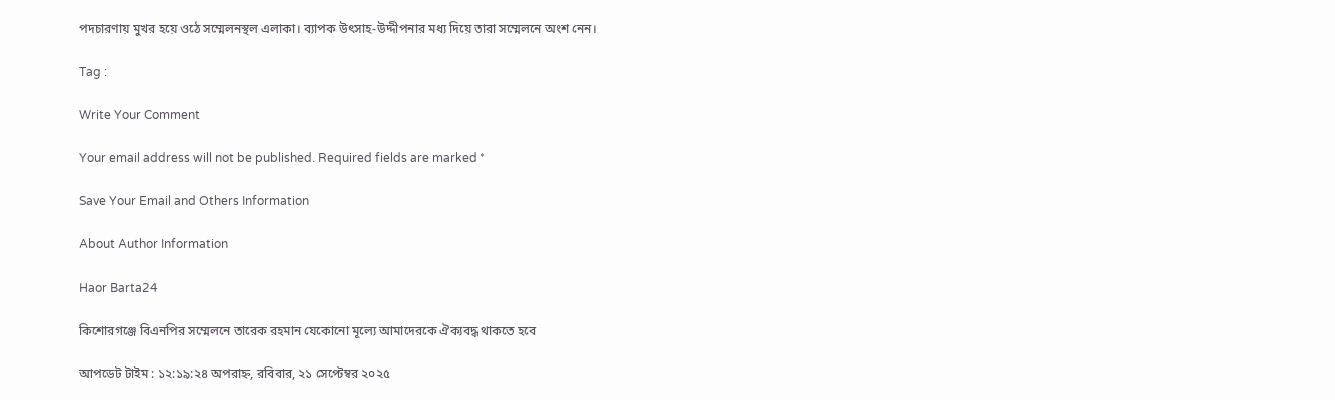পদচারণায় মুখর হয়ে ওঠে সম্মেলনস্থল এলাকা। ব্যাপক উৎসাহ-উদ্দীপনার মধ্য দিয়ে তারা সম্মেলনে অংশ নেন।

Tag :

Write Your Comment

Your email address will not be published. Required fields are marked *

Save Your Email and Others Information

About Author Information

Haor Barta24

কিশোরগঞ্জে বিএনপির সম্মেলনে তারেক রহমান যেকোনো মূল্যে আমাদেরকে ঐক্যবদ্ধ থাকতে হবে

আপডেট টাইম : ১২:১৯:২৪ অপরাহ্ন, রবিবার, ২১ সেপ্টেম্বর ২০২৫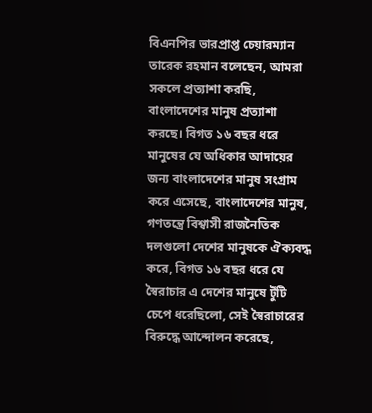বিএনপির ভারপ্রাপ্ত চেয়ারম্যান তারেক রহমান বলেছেন, আমরা সকলে প্রত্যাশা করছি, বাংলাদেশের মানুষ প্রত্যাশা করছে। বিগত ১৬ বছর ধরে মানুষের যে অধিকার আদায়ের জন্য বাংলাদেশের মানুষ সংগ্রাম করে এসেছে, বাংলাদেশের মানুষ, গণতন্ত্রে বিশ্বাসী রাজনৈতিক দলগুলো দেশের মানুষকে ঐক্যবদ্ধ করে, বিগত ১৬ বছর ধরে যে স্বৈরাচার এ দেশের মানুষে টুঁটি চেপে ধরেছিলো, সেই স্বৈরাচারের বিরুদ্ধে আন্দোলন করেছে,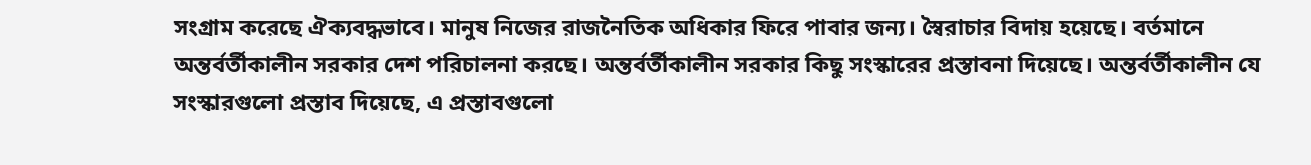সংগ্রাম করেছে ঐক্যবদ্ধভাবে। মানুষ নিজের রাজনৈতিক অধিকার ফিরে পাবার জন্য। স্বৈরাচার বিদায় হয়েছে। বর্তমানে অন্তর্বর্তীকালীন সরকার দেশ পরিচালনা করছে। অন্তর্বর্তীকালীন সরকার কিছু সংস্কারের প্রস্তাবনা দিয়েছে। অন্তর্বর্তীকালীন যে সংস্কারগুলো প্রস্তাব দিয়েছে, এ প্রস্তাবগুলো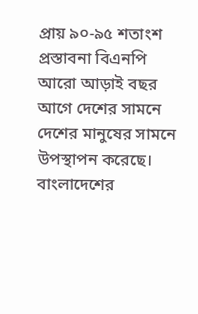প্রায় ৯০-৯৫ শতাংশ প্রস্তাবনা বিএনপি আরো আড়াই বছর আগে দেশের সামনে দেশের মানুষের সামনে উপস্থাপন করেছে। বাংলাদেশের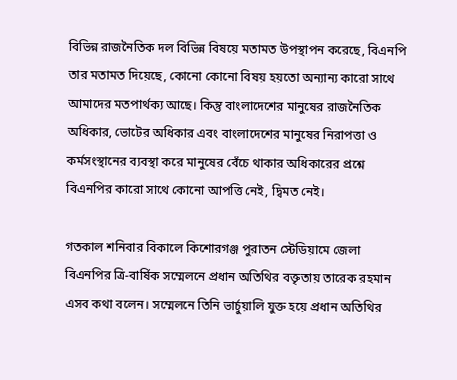বিভিন্ন রাজনৈতিক দল বিভিন্ন বিষয়ে মতামত উপস্থাপন করেছে, বিএনপি তার মতামত দিয়েছে, কোনো কোনো বিষয় হয়তো অন্যান্য কারো সাথে আমাদের মতপার্থক্য আছে। কিন্তু বাংলাদেশের মানুষের রাজনৈতিক অধিকার, ভোটের অধিকার এবং বাংলাদেশের মানুষের নিরাপত্তা ও কর্মসংস্থানের ব্যবস্থা করে মানুষের বেঁচে থাকার অধিকারের প্রশ্নে বিএনপির কারো সাথে কোনো আপত্তি নেই, দ্বিমত নেই।

গতকাল শনিবার বিকালে কিশোরগঞ্জ পুরাতন স্টেডিয়ামে জেলা বিএনপির ত্রি-বার্ষিক সম্মেলনে প্রধান অতিথির বক্তৃতায় তারেক রহমান এসব কথা বলেন। সম্মেলনে তিনি ভার্চুয়ালি যুক্ত হয়ে প্রধান অতিথির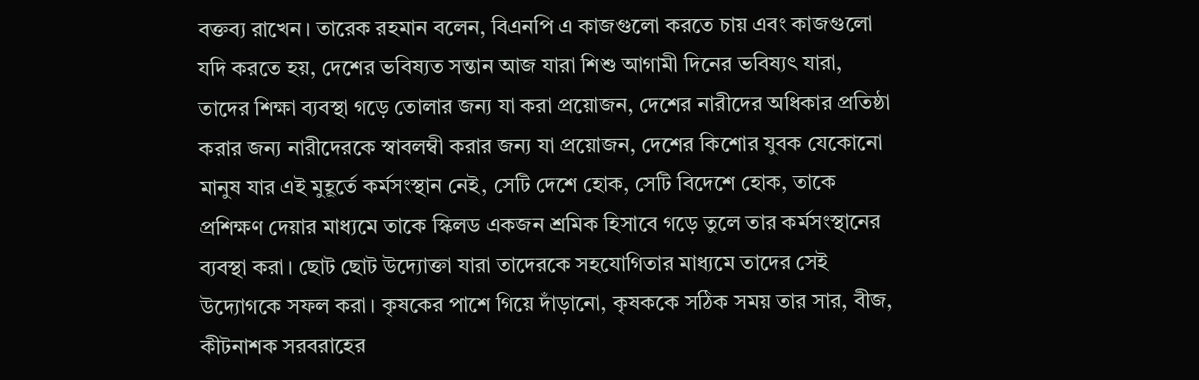বক্তব্য রাখেন। তারেক রহমান বলেন, বিএনপি এ কাজগুলো করতে চায় এবং কাজগুলো যদি করতে হয়, দেশের ভবিষ্যত সন্তান আজ যারা শিশু আগামী দিনের ভবিষ্যৎ যারা, তাদের শিক্ষা ব্যবস্থা গড়ে তোলার জন্য যা করা প্রয়োজন, দেশের নারীদের অধিকার প্রতিষ্ঠা করার জন্য নারীদেরকে স্বাবলম্বী করার জন্য যা প্রয়োজন, দেশের কিশোর যুবক যেকোনো মানুষ যার এই মুহূর্তে কর্মসংস্থান নেই, সেটি দেশে হোক, সেটি বিদেশে হোক, তাকে প্রশিক্ষণ দেয়ার মাধ্যমে তাকে স্কিলড একজন শ্রমিক হিসাবে গড়ে তুলে তার কর্মসংস্থানের ব্যবস্থা করা। ছোট ছোট উদ্যোক্তা যারা তাদেরকে সহযোগিতার মাধ্যমে তাদের সেই উদ্যোগকে সফল করা। কৃষকের পাশে গিয়ে দাঁড়ানো, কৃষককে সঠিক সময় তার সার, বীজ, কীটনাশক সরবরাহের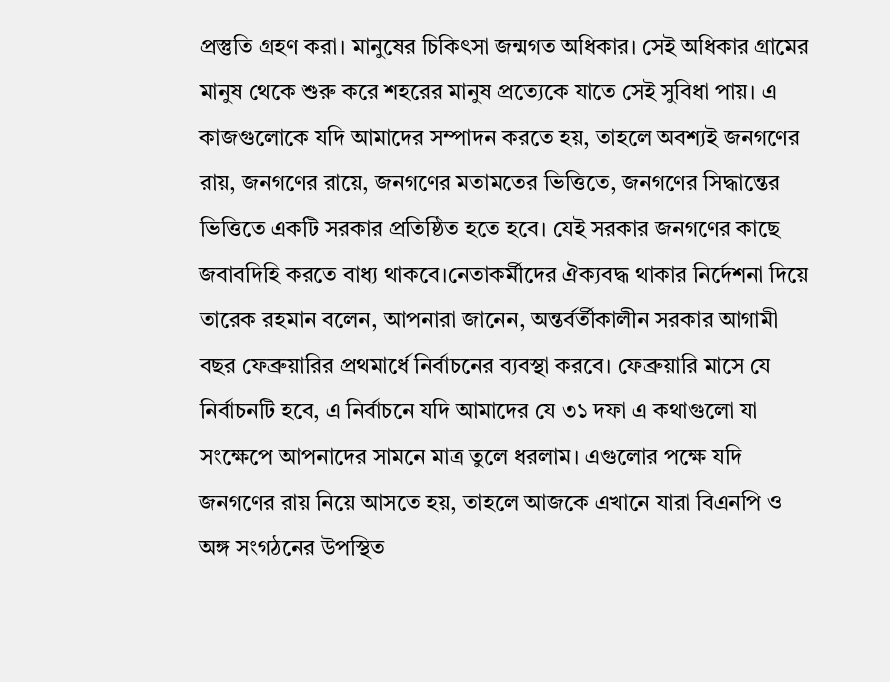প্রস্তুতি গ্রহণ করা। মানুষের চিকিৎসা জন্মগত অধিকার। সেই অধিকার গ্রামের মানুষ থেকে শুরু করে শহরের মানুষ প্রত্যেকে যাতে সেই সুবিধা পায়। এ কাজগুলোকে যদি আমাদের সম্পাদন করতে হয়, তাহলে অবশ্যই জনগণের রায়, জনগণের রায়ে, জনগণের মতামতের ভিত্তিতে, জনগণের সিদ্ধান্তের ভিত্তিতে একটি সরকার প্রতিষ্ঠিত হতে হবে। যেই সরকার জনগণের কাছে জবাবদিহি করতে বাধ্য থাকবে।নেতাকর্মীদের ঐক্যবদ্ধ থাকার নির্দেশনা দিয়ে তারেক রহমান বলেন, আপনারা জানেন, অন্তর্বর্তীকালীন সরকার আগামী বছর ফেব্রুয়ারির প্রথমার্ধে নির্বাচনের ব্যবস্থা করবে। ফেব্রুয়ারি মাসে যে নির্বাচনটি হবে, এ নির্বাচনে যদি আমাদের যে ৩১ দফা এ কথাগুলো যা সংক্ষেপে আপনাদের সামনে মাত্র তুলে ধরলাম। এগুলোর পক্ষে যদি জনগণের রায় নিয়ে আসতে হয়, তাহলে আজকে এখানে যারা বিএনপি ও অঙ্গ সংগঠনের উপস্থিত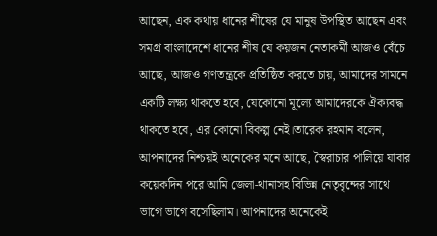আছেন, এক কথায় ধানের শীষের যে মানুষ উপস্থিত আছেন এবং সমগ্র বাংলাদেশে ধানের শীষ যে কয়জন নেতাকর্মী আজও বেঁচে আছে, আজও গণতন্ত্রকে প্রতিষ্ঠিত করতে চায়, আমাদের সামনে একটি লক্ষ্য থাকতে হবে, যেকোনো মূল্যে আমাদেরকে ঐক্যবদ্ধ থাকতে হবে, এর কোনো বিকল্প নেই।তারেক রহমান বলেন, আপনাদের নিশ্চয়ই অনেকের মনে আছে, স্বৈরাচার পালিয়ে যাবার কয়েকদিন পরে আমি জেলা-থানাসহ বিভিন্ন নেতৃবৃন্দের সাথে ভাগে ভাগে বসেছিলাম। আপনাদের অনেকেই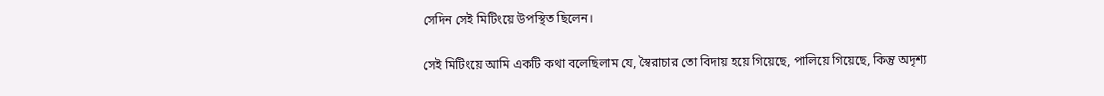সেদিন সেই মিটিংয়ে উপস্থিত ছিলেন।

সেই মিটিংয়ে আমি একটি কথা বলেছিলাম যে, স্বৈরাচার তো বিদায় হয়ে গিয়েছে, পালিয়ে গিয়েছে, কিন্তু অদৃশ্য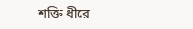শক্তি ধীরে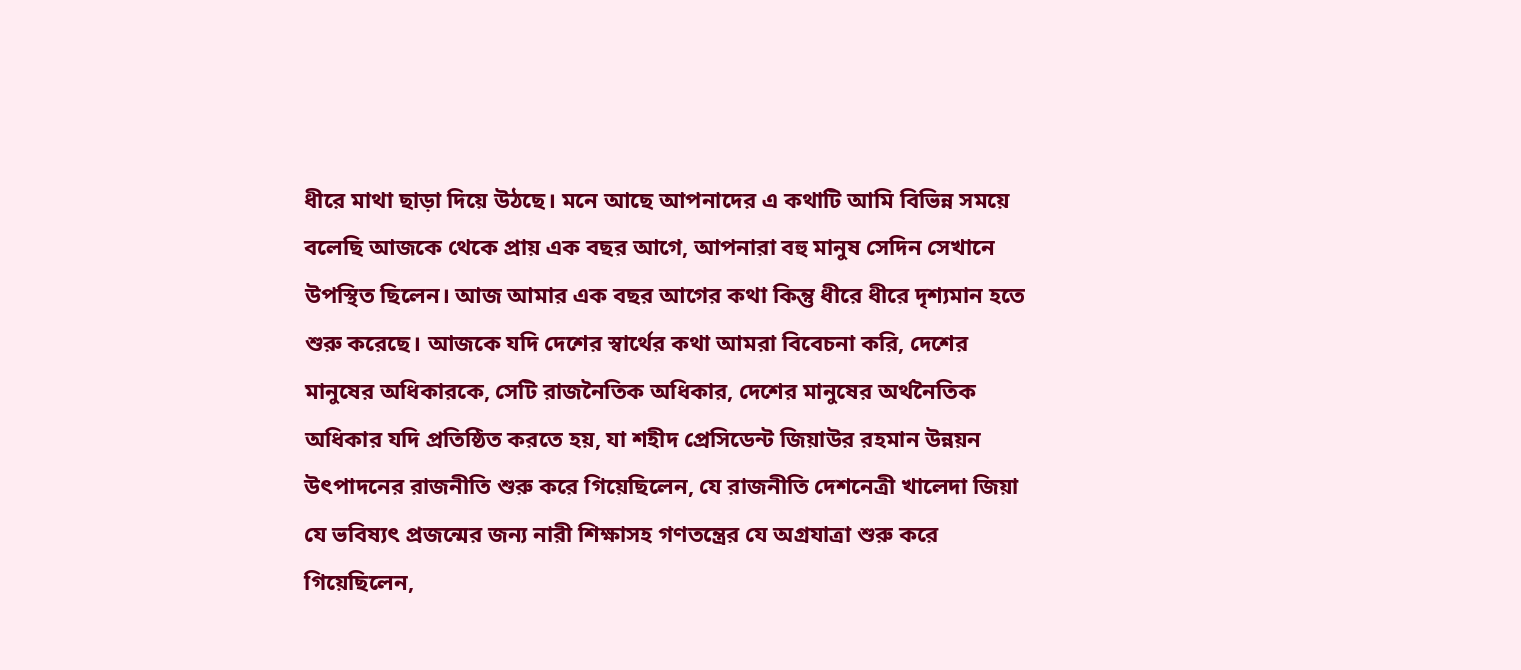ধীরে মাথা ছাড়া দিয়ে উঠছে। মনে আছে আপনাদের এ কথাটি আমি বিভিন্ন সময়ে বলেছি আজকে থেকে প্রায় এক বছর আগে, আপনারা বহু মানুষ সেদিন সেখানে উপস্থিত ছিলেন। আজ আমার এক বছর আগের কথা কিন্তু ধীরে ধীরে দৃশ্যমান হতে শুরু করেছে। আজকে যদি দেশের স্বার্থের কথা আমরা বিবেচনা করি, দেশের মানুষের অধিকারকে, সেটি রাজনৈতিক অধিকার, দেশের মানুষের অর্থনৈতিক অধিকার যদি প্রতিষ্ঠিত করতে হয়, যা শহীদ প্রেসিডেন্ট জিয়াউর রহমান উন্নয়ন উৎপাদনের রাজনীতি শুরু করে গিয়েছিলেন, যে রাজনীতি দেশনেত্রী খালেদা জিয়া যে ভবিষ্যৎ প্রজন্মের জন্য নারী শিক্ষাসহ গণতন্ত্রের যে অগ্রযাত্রা শুরু করে গিয়েছিলেন,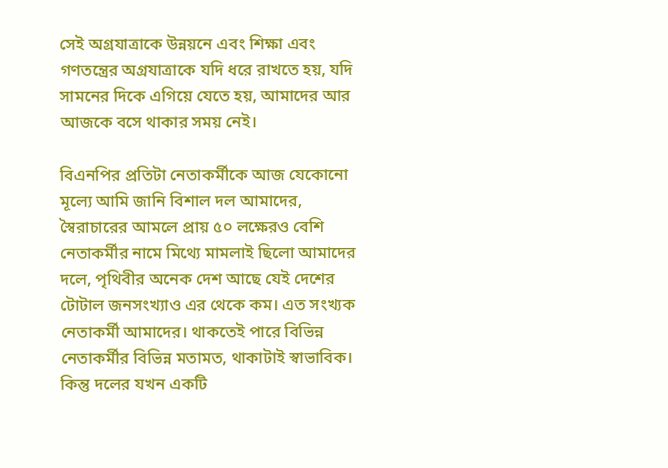সেই অগ্রযাত্রাকে উন্নয়নে এবং শিক্ষা এবং গণতন্ত্রের অগ্রযাত্রাকে যদি ধরে রাখতে হয়, যদি সামনের দিকে এগিয়ে যেতে হয়, আমাদের আর আজকে বসে থাকার সময় নেই।

বিএনপির প্রতিটা নেতাকর্মীকে আজ যেকোনো মূল্যে আমি জানি বিশাল দল আমাদের, স্বৈরাচারের আমলে প্রায় ৫০ লক্ষেরও বেশি নেতাকর্মীর নামে মিথ্যে মামলাই ছিলো আমাদের দলে, পৃথিবীর অনেক দেশ আছে যেই দেশের টোটাল জনসংখ্যাও এর থেকে কম। এত সংখ্যক নেতাকর্মী আমাদের। থাকতেই পারে বিভিন্ন নেতাকর্মীর বিভিন্ন মতামত, থাকাটাই স্বাভাবিক। কিন্তু দলের যখন একটি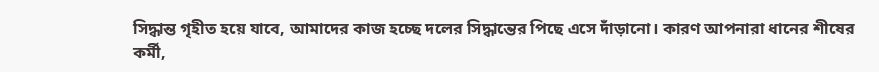সিদ্ধান্ত গৃহীত হয়ে যাবে, আমাদের কাজ হচ্ছে দলের সিদ্ধান্তের পিছে এসে দাঁড়ানো। কারণ আপনারা ধানের শীষের কর্মী,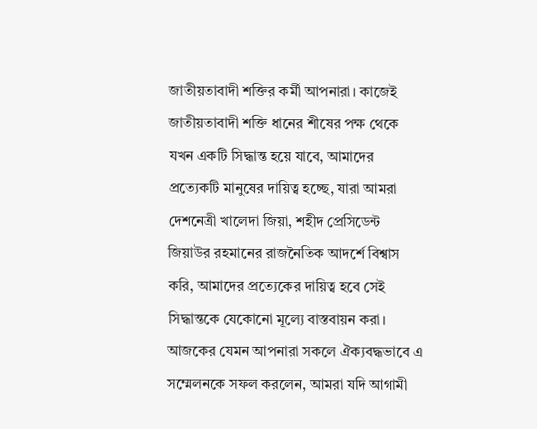জাতীয়তাবাদী শক্তির কর্মী আপনারা। কাজেই জাতীয়তাবাদী শক্তি ধানের শীষের পক্ষ থেকে যখন একটি সিদ্ধান্ত হয়ে যাবে, আমাদের প্রত্যেকটি মানুষের দায়িত্ব হচ্ছে, যারা আমরা দেশনেত্রী খালেদা জিয়া, শহীদ প্রেসিডেন্ট জিয়াউর রহমানের রাজনৈতিক আদর্শে বিশ্বাস করি, আমাদের প্রত্যেকের দায়িত্ব হবে সেই সিদ্ধান্তকে যেকোনো মূল্যে বাস্তবায়ন করা। আজকের যেমন আপনারা সকলে ঐক্যবদ্ধভাবে এ সম্মেলনকে সফল করলেন, আমরা যদি আগামী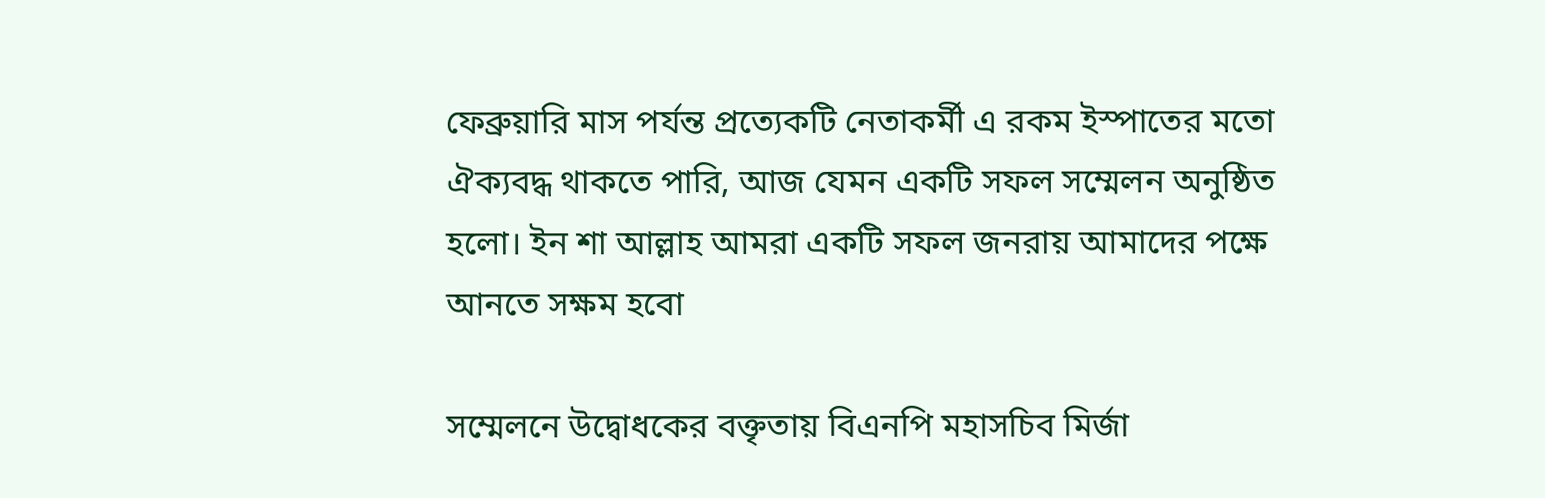ফেব্রুয়ারি মাস পর্যন্ত প্রত্যেকটি নেতাকর্মী এ রকম ইস্পাতের মতো ঐক্যবদ্ধ থাকতে পারি, আজ যেমন একটি সফল সম্মেলন অনুষ্ঠিত হলো। ইন শা আল্লাহ আমরা একটি সফল জনরায় আমাদের পক্ষে আনতে সক্ষম হবো

সম্মেলনে উদ্বোধকের বক্তৃতায় বিএনপি মহাসচিব মির্জা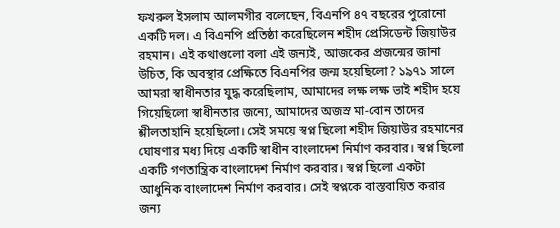ফখরুল ইসলাম আলমগীর বলেছেন, বিএনপি ৪৭ বছরের পুরোনো একটি দল। এ বিএনপি প্রতিষ্ঠা করেছিলেন শহীদ প্রেসিডেন্ট জিয়াউর রহমান। এই কথাগুলো বলা এই জন্যই, আজকের প্রজন্মের জানা উচিত, কি অবস্থার প্রেক্ষিতে বিএনপির জন্ম হয়েছিলো? ১৯৭১ সালে আমরা স্বাধীনতার যুদ্ধ করেছিলাম, আমাদের লক্ষ লক্ষ ভাই শহীদ হয়ে গিয়েছিলো স্বাধীনতার জন্যে, আমাদের অজস্র মা-বোন তাদের শ্লীলতাহানি হয়েছিলো। সেই সময়ে স্বপ্ন ছিলো শহীদ জিয়াউর রহমানের ঘোষণার মধ্য দিয়ে একটি স্বাধীন বাংলাদেশ নির্মাণ করবার। স্বপ্ন ছিলো একটি গণতান্ত্রিক বাংলাদেশ নির্মাণ করবার। স্বপ্ন ছিলো একটা আধুনিক বাংলাদেশ নির্মাণ করবার। সেই স্বপ্নকে বাস্তবায়িত করার জন্য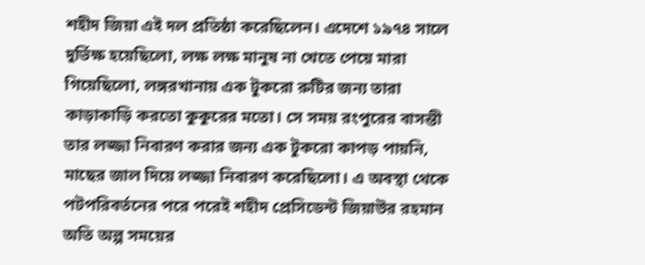শহীদ জিয়া এই দল প্রতিষ্ঠা করেছিলেন। এদেশে ১৯৭৪ সালে দুর্ভিক্ষ হয়েছিলো, লক্ষ লক্ষ মানুষ না খেতে পেয়ে মারা গিয়েছিলো, লঙ্গরখানায় এক টুকরো রুটির জন্য তারা কাড়াকাড়ি করতো কুকুরের মতো। সে সময় রংপুরের বাসন্তী তার লজ্জা নিবারণ করার জন্য এক টুকরো কাপড় পায়নি, মাছের জাল দিয়ে লজ্জা নিবারণ করেছিলো। এ অবস্থা থেকে পটপরিবর্তনের পরে পরেই শহীদ প্রেসিডেন্ট জিয়াউর রহমান অতি অল্প সময়ের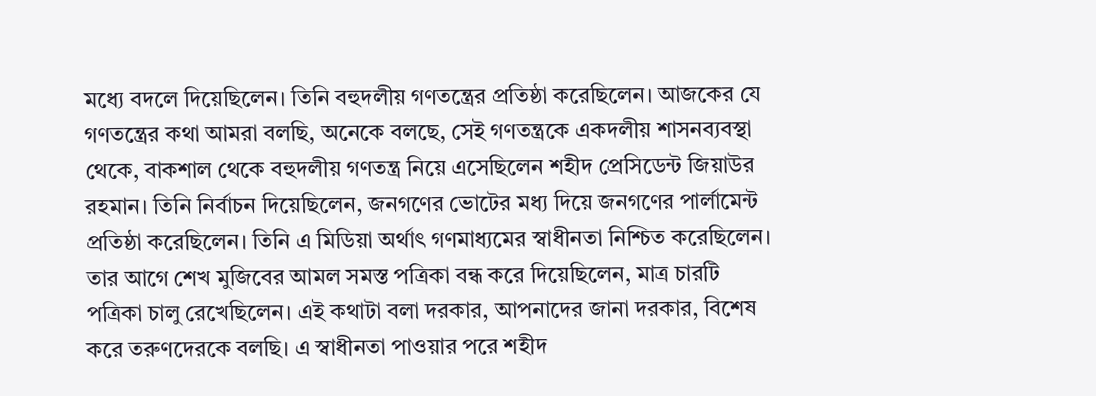মধ্যে বদলে দিয়েছিলেন। তিনি বহুদলীয় গণতন্ত্রের প্রতিষ্ঠা করেছিলেন। আজকের যে গণতন্ত্রের কথা আমরা বলছি, অনেকে বলছে, সেই গণতন্ত্রকে একদলীয় শাসনব্যবস্থা থেকে, বাকশাল থেকে বহুদলীয় গণতন্ত্র নিয়ে এসেছিলেন শহীদ প্রেসিডেন্ট জিয়াউর রহমান। তিনি নির্বাচন দিয়েছিলেন, জনগণের ভোটের মধ্য দিয়ে জনগণের পার্লামেন্ট প্রতিষ্ঠা করেছিলেন। তিনি এ মিডিয়া অর্থাৎ গণমাধ্যমের স্বাধীনতা নিশ্চিত করেছিলেন। তার আগে শেখ মুজিবের আমল সমস্ত পত্রিকা বন্ধ করে দিয়েছিলেন, মাত্র চারটি পত্রিকা চালু রেখেছিলেন। এই কথাটা বলা দরকার, আপনাদের জানা দরকার, বিশেষ করে তরুণদেরকে বলছি। এ স্বাধীনতা পাওয়ার পরে শহীদ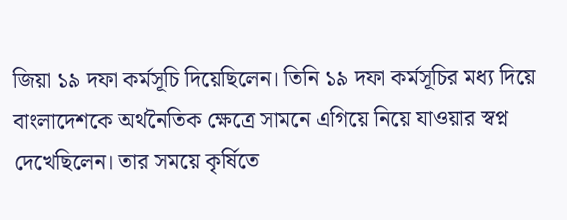জিয়া ১৯ দফা কর্মসূচি দিয়েছিলেন। তিনি ১৯ দফা কর্মসূচির মধ্য দিয়ে বাংলাদেশকে অর্থনৈতিক ক্ষেত্রে সামনে এগিয়ে নিয়ে যাওয়ার স্বপ্ন দেখেছিলেন। তার সময়ে কৃর্ষিতে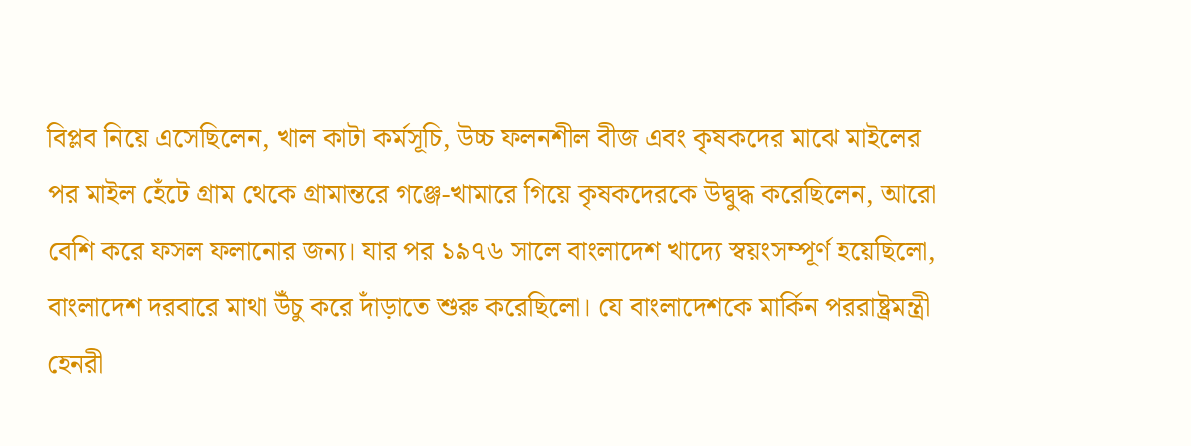বিপ্লব নিয়ে এসেছিলেন, খাল কাটা কর্মসূচি, উচ্চ ফলনশীল বীজ এবং কৃষকদের মাঝে মাইলের পর মাইল হেঁটে গ্রাম থেকে গ্রামান্তরে গঞ্জে-খামারে গিয়ে কৃষকদেরকে উদ্বুদ্ধ করেছিলেন, আরো বেশি করে ফসল ফলানোর জন্য। যার পর ১৯৭৬ সালে বাংলাদেশ খাদ্যে স্বয়ংসম্পূর্ণ হয়েছিলো, বাংলাদেশ দরবারে মাথা উঁচু করে দাঁড়াতে শুরু করেছিলো। যে বাংলাদেশকে মার্কিন পররাষ্ট্রমন্ত্রী হেনরী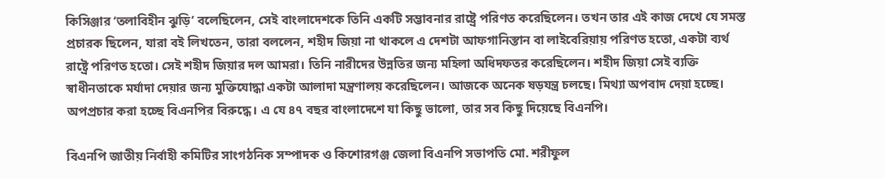কিসিঞ্জার ‘তলাবিহীন ঝুড়ি’ বলেছিলেন, সেই বাংলাদেশকে তিনি একটি সম্ভাবনার রাষ্ট্রে পরিণত করেছিলেন। তখন তার এই কাজ দেখে যে সমস্ত প্রচারক ছিলেন, যারা বই লিখতেন, তারা বললেন, শহীদ জিয়া না থাকলে এ দেশটা আফগানিস্তান বা লাইবেরিয়ায় পরিণত হতো, একটা ব্যর্থ রাষ্ট্রে পরিণত হতো। সেই শহীদ জিয়ার দল আমরা। তিনি নারীদের উন্নতির জন্য মহিলা অধিদফতর করেছিলেন। শহীদ জিয়া সেই ব্যক্তি স্বাধীনতাকে মর্যাদা দেয়ার জন্য মুক্তিযোদ্ধা একটা আলাদা মন্ত্রণালয় করেছিলেন। আজকে অনেক ষড়যন্ত্র চলছে। মিথ্যা অপবাদ দেয়া হচ্ছে। অপপ্রচার করা হচ্ছে বিএনপির বিরুদ্ধে। এ যে ৪৭ বছর বাংলাদেশে যা কিছু ভালো, তার সব কিছু দিয়েছে বিএনপি।

বিএনপি জাতীয় নির্বাহী কমিটির সাংগঠনিক সম্পাদক ও কিশোরগঞ্জ জেলা বিএনপি সভাপতি মো. শরীফুল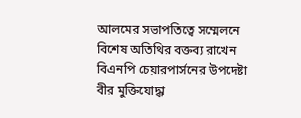আলমের সভাপতিত্বে সম্মেলনে বিশেষ অতিথির বক্তব্য রাখেন বিএনপি চেয়ারপার্সনের উপদেষ্টা বীর মুক্তিযোদ্ধা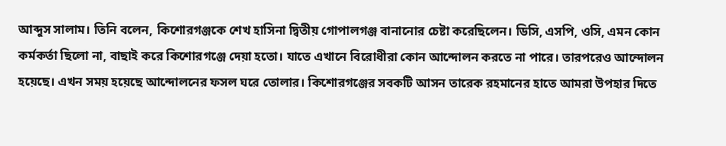আব্দুস সালাম। তিনি বলেন, কিশোরগঞ্জকে শেখ হাসিনা দ্বিতীয় গোপালগঞ্জ বানানোর চেষ্টা করেছিলেন। ডিসি, এসপি, ওসি, এমন কোন কর্মকর্তা ছিলো না, বাছাই করে কিশোরগঞ্জে দেয়া হতো। যাতে এখানে বিরোধীরা কোন আন্দোলন করতে না পারে। তারপরেও আন্দোলন হয়েছে। এখন সময় হয়েছে আন্দোলনের ফসল ঘরে তোলার। কিশোরগঞ্জের সবকটি আসন তারেক রহমানের হাতে আমরা উপহার দিতে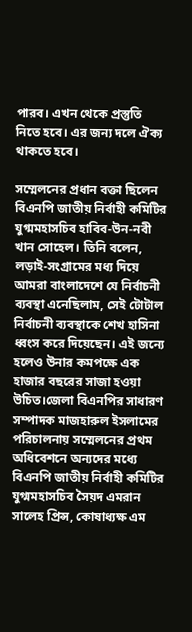পারব। এখন থেকে প্রস্তুতি নিতে হবে। এর জন্য দলে ঐক্য থাকতে হবে।

সম্মেলনের প্রধান বক্তা ছিলেন বিএনপি জাতীয় নির্বাহী কমিটির যুগ্মমহাসচিব হাবিব-উন-নবী খান সোহেল। তিনি বলেন, লড়াই-সংগ্রামের মধ্য দিয়ে আমরা বাংলাদেশে যে নির্বাচনী ব্যবস্থা এনেছিলাম, সেই টোটাল নির্বাচনী ব্যবস্থাকে শেখ হাসিনা ধ্বংস করে দিয়েছেন। এই জন্যে হলেও উনার কমপক্ষে এক হাজার বছরের সাজা হওয়া উচিত।জেলা বিএনপির সাধারণ সম্পাদক মাজহারুল ইসলামের পরিচালনায় সম্মেলনের প্রথম অধিবেশনে অন্যদের মধ্যে বিএনপি জাতীয় নির্বাহী কমিটির যুগ্মমহাসচিব সৈয়দ এমরান সালেহ প্রিন্স, কোষাধ্যক্ষ এম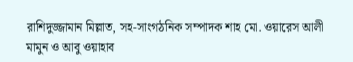রাশিদুজ্জামান মিল্লাত, সহ-সাংগঠনিক সম্পাদক শাহ মো. ওয়ারেস আলী মামুন ও আবু ওয়াহাব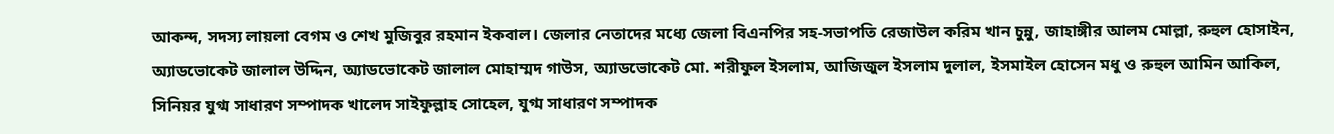আকন্দ, সদস্য লায়লা বেগম ও শেখ মুজিবুর রহমান ইকবাল। জেলার নেতাদের মধ্যে জেলা বিএনপির সহ-সভাপতি রেজাউল করিম খান চুন্নু, জাহাঙ্গীর আলম মোল্লা, রুহুল হোসাইন, অ্যাডভোকেট জালাল উদ্দিন, অ্যাডভোকেট জালাল মোহাম্মদ গাউস, অ্যাডভোকেট মো. শরীফুল ইসলাম, আজিজুল ইসলাম দুলাল, ইসমাইল হোসেন মধু ও রুহুল আমিন আকিল, সিনিয়র যুগ্ম সাধারণ সম্পাদক খালেদ সাইফুল্লাহ সোহেল, যুগ্ম সাধারণ সম্পাদক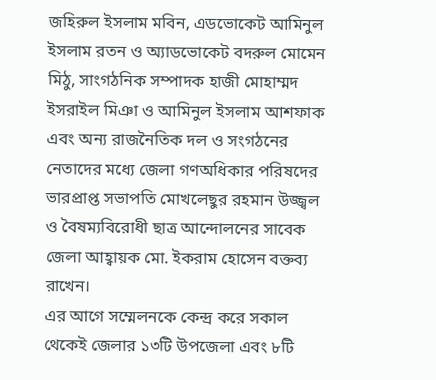জহিরুল ইসলাম মবিন, এডভোকেট আমিনুল ইসলাম রতন ও অ্যাডভোকেট বদরুল মোমেন মিঠু, সাংগঠনিক সম্পাদক হাজী মোহাম্মদ ইসরাইল মিঞা ও আমিনুল ইসলাম আশফাক এবং অন্য রাজনৈতিক দল ও সংগঠনের নেতাদের মধ্যে জেলা গণঅধিকার পরিষদের ভারপ্রাপ্ত সভাপতি মোখলেছুর রহমান উজ্জ্বল ও বৈষম্যবিরোধী ছাত্র আন্দোলনের সাবেক জেলা আহ্বায়ক মো. ইকরাম হোসেন বক্তব্য রাখেন।
এর আগে সম্মেলনকে কেন্দ্র করে সকাল থেকেই জেলার ১৩টি উপজেলা এবং ৮টি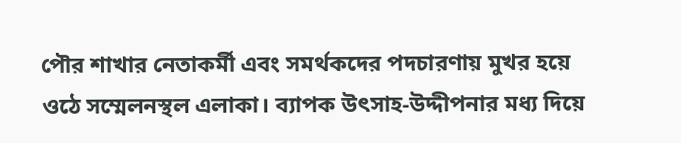পৌর শাখার নেতাকর্মী এবং সমর্থকদের পদচারণায় মুখর হয়ে ওঠে সম্মেলনস্থল এলাকা। ব্যাপক উৎসাহ-উদ্দীপনার মধ্য দিয়ে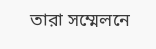তারা সম্মেলনে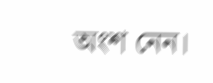অংশ নেন।